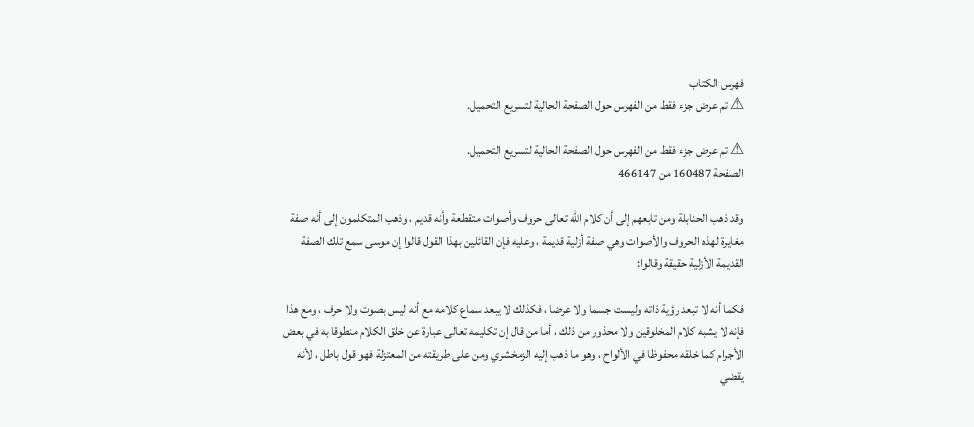فهرس الكتاب
⚠ تم عرض جزء فقط من الفهرس حول الصفحة الحالية لتسريع التحميل.

⚠ تم عرض جزء فقط من الفهرس حول الصفحة الحالية لتسريع التحميل.
الصفحة 160487 من 466147

وقد ذهب الحنابلة ومن تابعهم إلى أن كلام اللّه تعالى حروف وأصوات متقطعة وأنه قديم ، وذهب المتكلمون إلى أنه صفة مغايرة لهذه الحروف والأصوات وهي صفة أزلية قديمة ، وعليه فإن القائلين بهذا القول قالوا إن موسى سمع تلك الصفة القديمة الأزلية حقيقة وقالوا:

فكما أنه لا تبعد رؤية ذاته وليست جسما ولا عرضا ، فكذلك لا يبعد سماع كلامه مع أنه ليس بصوت ولا حرف ، ومع هذا فإنه لا يشبه كلام المخلوقين ولا محذور من ذلك ، أما من قال إن تكليمه تعالى عبارة عن خلق الكلام منطوقا به في بعض الأجرام كما خلقه محفوظا في الألواح ، وهو ما ذهب إليه الزمخشري ومن على طريقته من المعتزلة فهو قول باطل ، لأنه يقضي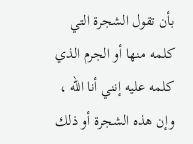بأن تقول الشجرة التي كلمه منها أو الجرم الذي كلمه عليه إنني أنا اللّه ، وإن هذه الشجرة أو ذلك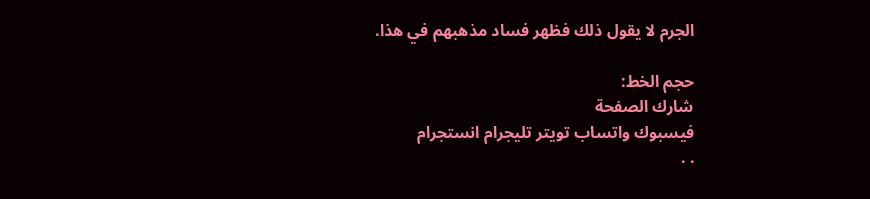الجرم لا يقول ذلك فظهر فساد مذهبهم في هذا.

حجم الخط:
شارك الصفحة
فيسبوك واتساب تويتر تليجرام انستجرام
. .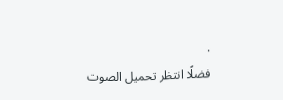.
فضلًا انتظر تحميل الصوت